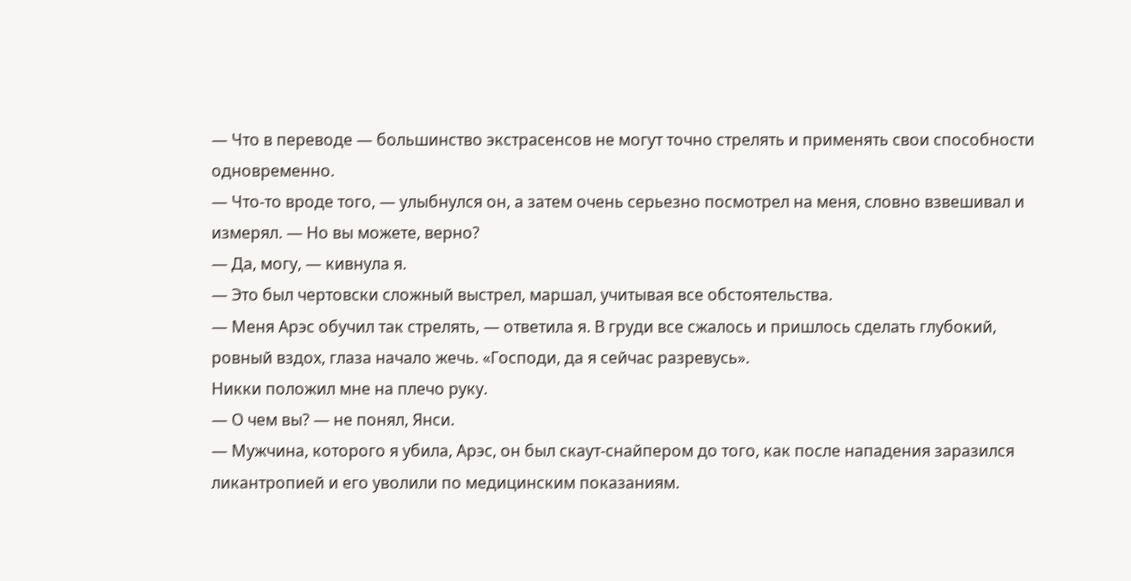— Что в переводе — большинство экстрасенсов не могут точно стрелять и применять свои способности одновременно.
— Что-то вроде того, — улыбнулся он, а затем очень серьезно посмотрел на меня, словно взвешивал и измерял. — Но вы можете, верно?
— Да, могу, — кивнула я.
— Это был чертовски сложный выстрел, маршал, учитывая все обстоятельства.
— Меня Арэс обучил так стрелять, — ответила я. В груди все сжалось и пришлось сделать глубокий, ровный вздох, глаза начало жечь. «Господи, да я сейчас разревусь».
Никки положил мне на плечо руку.
— О чем вы? — не понял, Янси.
— Мужчина, которого я убила, Арэс, он был скаут-снайпером до того, как после нападения заразился ликантропией и его уволили по медицинским показаниям.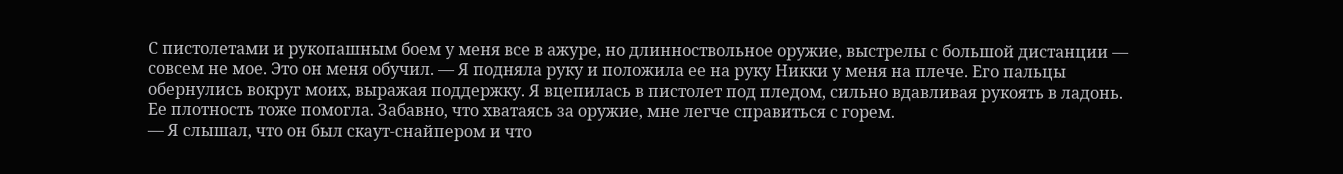С пистолетами и рукопашным боем у меня все в ажуре, но длинноствольное оружие, выстрелы с большой дистанции — совсем не мое. Это он меня обучил. — Я подняла руку и положила ее на руку Никки у меня на плече. Его пальцы обернулись вокруг моих, выражая поддержку. Я вцепилась в пистолет под пледом, сильно вдавливая рукоять в ладонь. Ее плотность тоже помогла. Забавно, что хватаясь за оружие, мне легче справиться с горем.
— Я слышал, что он был скаут-снайпером и что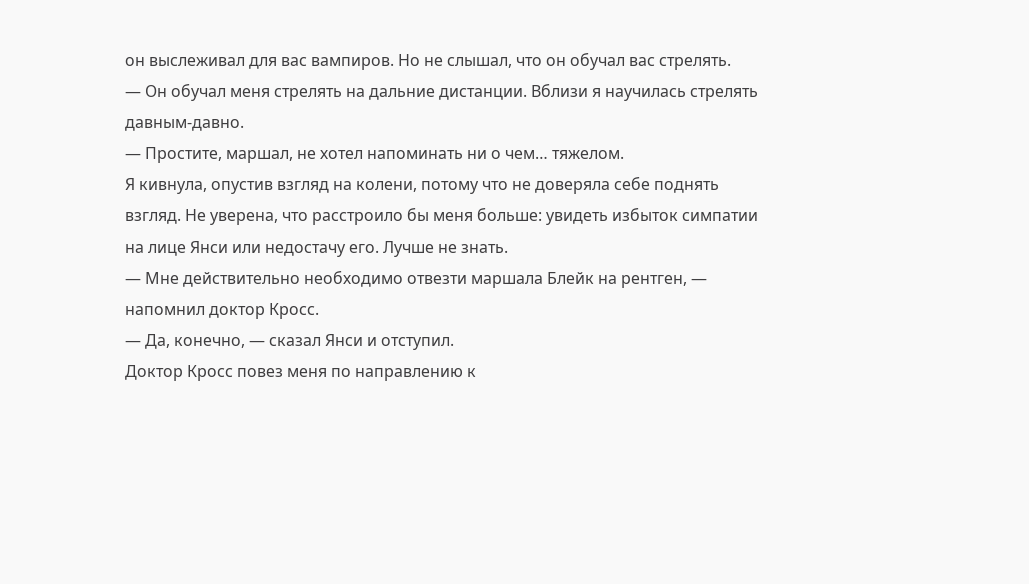он выслеживал для вас вампиров. Но не слышал, что он обучал вас стрелять.
— Он обучал меня стрелять на дальние дистанции. Вблизи я научилась стрелять давным-давно.
— Простите, маршал, не хотел напоминать ни о чем… тяжелом.
Я кивнула, опустив взгляд на колени, потому что не доверяла себе поднять взгляд. Не уверена, что расстроило бы меня больше: увидеть избыток симпатии на лице Янси или недостачу его. Лучше не знать.
— Мне действительно необходимо отвезти маршала Блейк на рентген, — напомнил доктор Кросс.
— Да, конечно, — сказал Янси и отступил.
Доктор Кросс повез меня по направлению к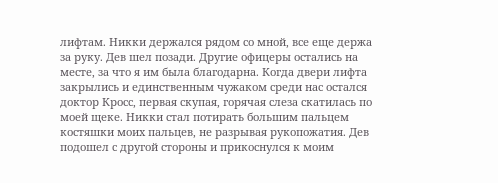лифтам. Никки держался рядом со мной, все еще держа за руку. Дев шел позади. Другие офицеры остались на месте, за что я им была благодарна. Когда двери лифта закрылись и единственным чужаком среди нас остался доктор Кросс, первая скупая, горячая слеза скатилась по моей щеке. Никки стал потирать большим пальцем костяшки моих пальцев, не разрывая рукопожатия. Дев подошел с другой стороны и прикоснулся к моим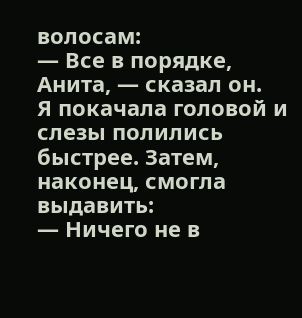волосам:
— Все в порядке, Анита, — сказал он.
Я покачала головой и слезы полились быстрее. Затем, наконец, смогла выдавить:
— Ничего не в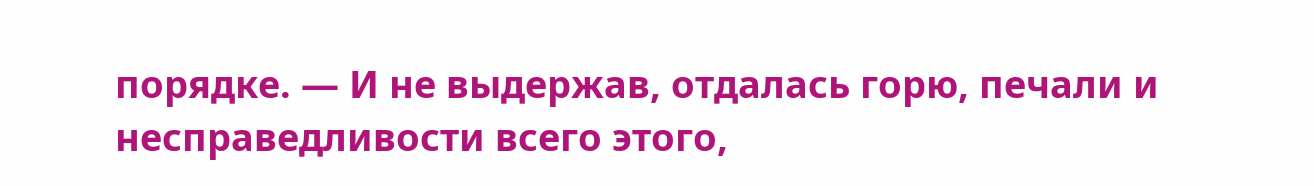порядке. — И не выдержав, отдалась горю, печали и несправедливости всего этого,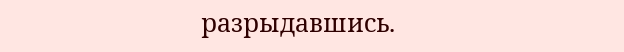разрыдавшись.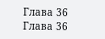Глава 36
Глава 36